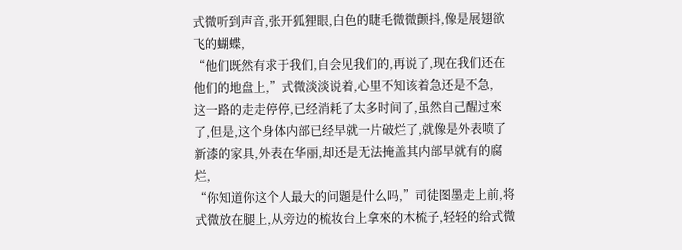式微听到声音,张开狐狸眼,白色的睫毛微微颤抖,像是展翅欲飞的蝴蝶,
“他们既然有求于我们,自会见我们的,再说了,现在我们还在他们的地盘上,”式微淡淡说着,心里不知该着急还是不急,
这一路的走走停停,已经消耗了太多时间了,虽然自己醒过來了,但是,这个身体内部已经早就一片破烂了,就像是外表喷了新漆的家具,外表在华丽,却还是无法掩盖其内部早就有的腐烂,
“你知道你这个人最大的问題是什么吗,”司徒图墨走上前,将式微放在腿上,从旁边的梳妆台上拿來的木梳子,轻轻的给式微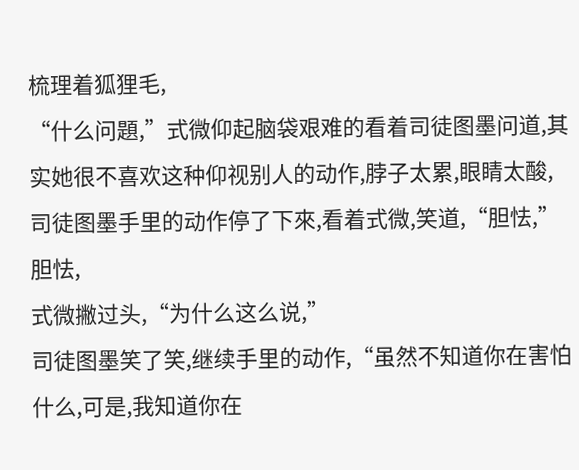梳理着狐狸毛,
“什么问題,”式微仰起脑袋艰难的看着司徒图墨问道,其实她很不喜欢这种仰视别人的动作,脖子太累,眼睛太酸,
司徒图墨手里的动作停了下來,看着式微,笑道,“胆怯,”
胆怯,
式微撇过头,“为什么这么说,”
司徒图墨笑了笑,继续手里的动作,“虽然不知道你在害怕什么,可是,我知道你在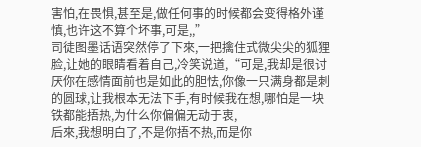害怕,在畏惧,甚至是,做任何事的时候都会变得格外谨慎,也许这不算个坏事,可是,,”
司徒图墨话语突然停了下來,一把擒住式微尖尖的狐狸脸,让她的眼睛看着自己,冷笑说道,“可是,我却是很讨厌你在感情面前也是如此的胆怯,你像一只满身都是刺的圆球,让我根本无法下手,有时候我在想,哪怕是一块铁都能捂热,为什么你偏偏无动于衷,
后來,我想明白了,不是你捂不热,而是你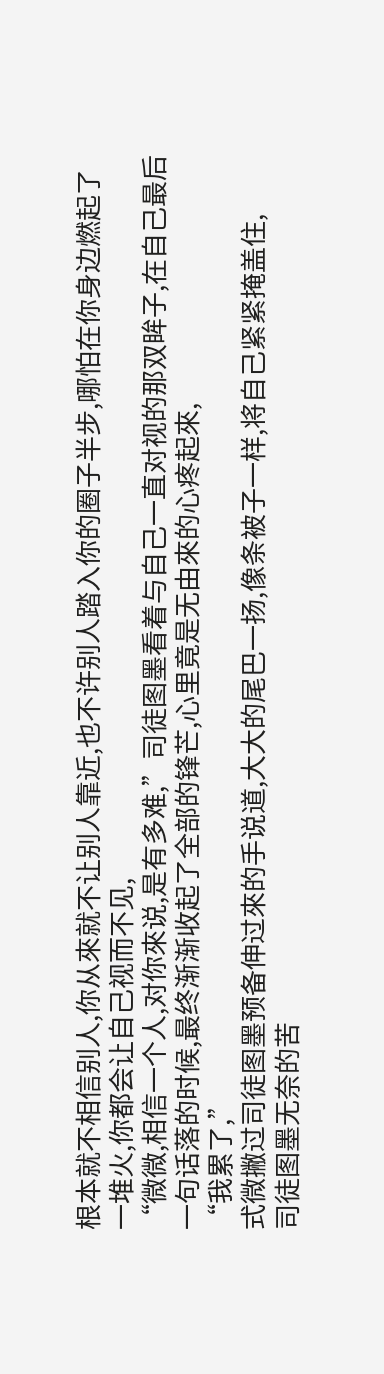根本就不相信别人,你从來就不让别人靠近,也不许别人踏入你的圈子半步,哪怕在你身边燃起了一堆火,你都会让自己视而不见,
“微微,相信一个人,对你來说,是有多难,”司徒图墨看着与自己一直对视的那双眸子,在自己最后一句话落的时候,最终渐渐收起了全部的锋芒,心里竟是无由來的心疼起來,
“我累了,”
式微撇过司徒图墨预备伸过來的手说道,大大的尾巴一扬,像条被子一样,将自己紧紧掩盖住,
司徒图墨无奈的苦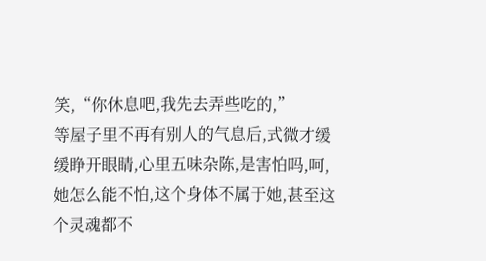笑,“你休息吧,我先去弄些吃的,”
等屋子里不再有别人的气息后,式微才缓缓睁开眼睛,心里五味杂陈,是害怕吗,呵,她怎么能不怕,这个身体不属于她,甚至这个灵魂都不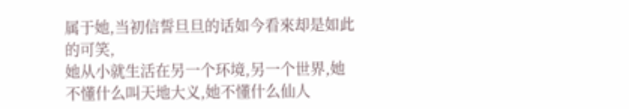属于她,当初信誓旦旦的话如今看來却是如此的可笑,
她从小就生活在另一个环境,另一个世界,她不懂什么叫天地大义,她不懂什么仙人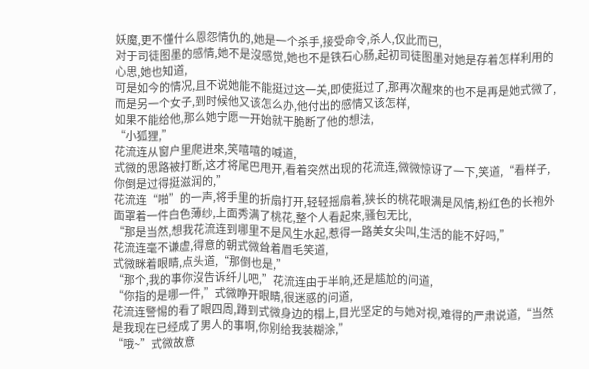妖魔,更不懂什么恩怨情仇的,她是一个杀手,接受命令,杀人,仅此而已,
对于司徒图墨的感情,她不是沒感觉,她也不是铁石心肠,起初司徒图墨对她是存着怎样利用的心思,她也知道,
可是如今的情况,且不说她能不能挺过这一关,即使挺过了,那再次醒來的也不是再是她式微了,而是另一个女子,到时候他又该怎么办,他付出的感情又该怎样,
如果不能给他,那么她宁愿一开始就干脆断了他的想法,
“小狐狸,”
花流连从窗户里爬进來,笑嘻嘻的喊道,
式微的思路被打断,这才将尾巴甩开,看着突然出现的花流连,微微惊讶了一下,笑道,“看样子,你倒是过得挺滋润的,”
花流连“啪”的一声,将手里的折扇打开,轻轻摇扇着,狭长的桃花眼满是风情,粉红色的长袍外面罩着一件白色薄纱,上面秀满了桃花,整个人看起來,骚包无比,
“那是当然,想我花流连到哪里不是风生水起,惹得一路美女尖叫,生活的能不好吗,”
花流连毫不谦虚,得意的朝式微耸着眉毛笑道,
式微眯着眼睛,点头道,“那倒也是,”
“那个,我的事你沒告诉纤儿吧,”花流连由于半晌,还是尴尬的问道,
“你指的是哪一件,”式微睁开眼睛,很迷惑的问道,
花流连警惕的看了眼四周,蹲到式微身边的榻上,目光坚定的与她对视,难得的严肃说道,“当然是我现在已经成了男人的事啊,你别给我装糊涂,”
“哦~”式微故意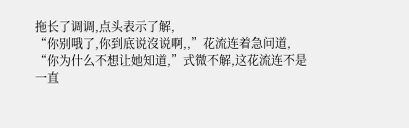拖长了调调,点头表示了解,
“你别哦了,你到底说沒说啊,,”花流连着急问道,
“你为什么不想让她知道,”式微不解,这花流连不是一直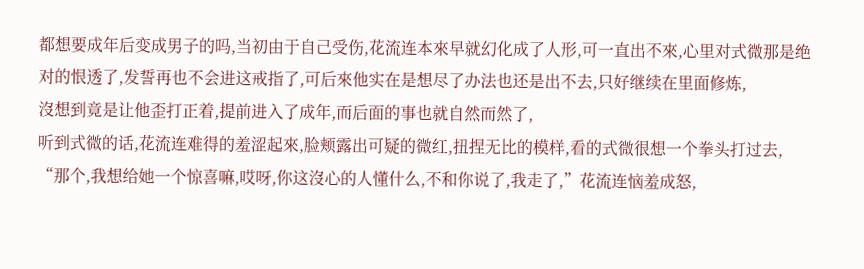都想要成年后变成男子的吗,当初由于自己受伤,花流连本來早就幻化成了人形,可一直出不來,心里对式微那是绝对的恨透了,发誓再也不会进这戒指了,可后來他实在是想尽了办法也还是出不去,只好继续在里面修炼,
沒想到竟是让他歪打正着,提前进入了成年,而后面的事也就自然而然了,
听到式微的话,花流连难得的羞涩起來,脸颊露出可疑的微红,扭捏无比的模样,看的式微很想一个拳头打过去,
“那个,我想给她一个惊喜嘛,哎呀,你这沒心的人懂什么,不和你说了,我走了,”花流连恼羞成怒,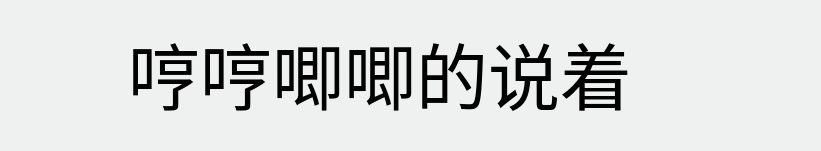哼哼唧唧的说着